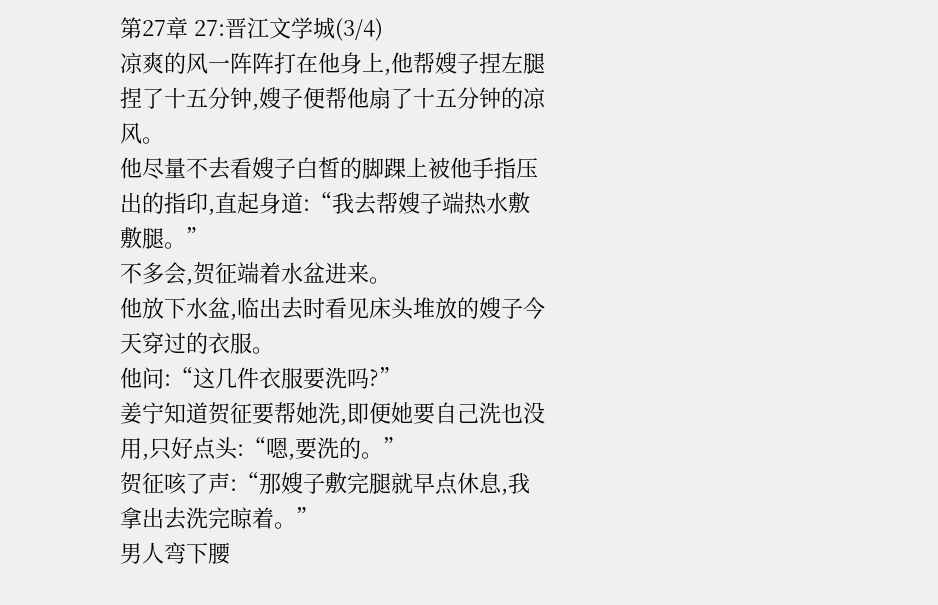第27章 27:晋江文学城(3/4)
凉爽的风一阵阵打在他身上,他帮嫂子捏左腿捏了十五分钟,嫂子便帮他扇了十五分钟的凉风。
他尽量不去看嫂子白皙的脚踝上被他手指压出的指印,直起身道:“我去帮嫂子端热水敷敷腿。”
不多会,贺征端着水盆进来。
他放下水盆,临出去时看见床头堆放的嫂子今天穿过的衣服。
他问:“这几件衣服要洗吗?”
姜宁知道贺征要帮她洗,即便她要自己洗也没用,只好点头:“嗯,要洗的。”
贺征咳了声:“那嫂子敷完腿就早点休息,我拿出去洗完晾着。”
男人弯下腰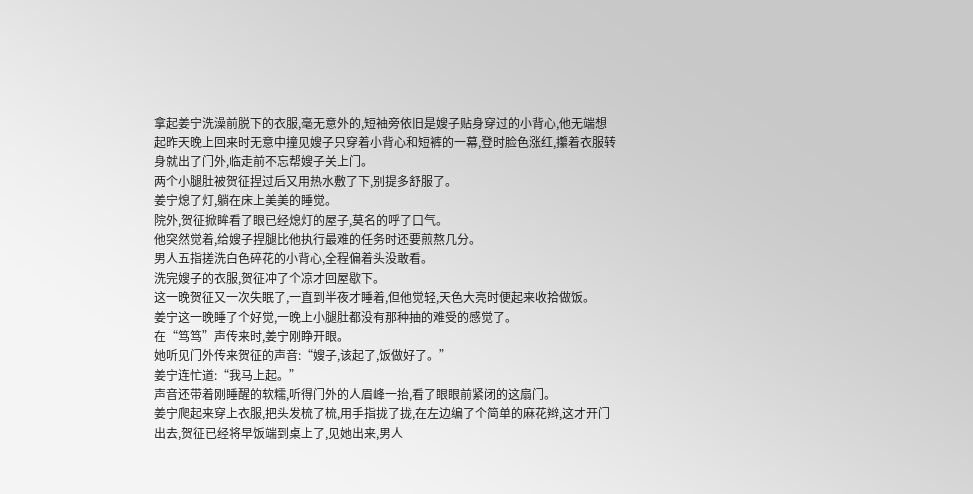拿起姜宁洗澡前脱下的衣服,毫无意外的,短袖旁依旧是嫂子贴身穿过的小背心,他无端想起昨天晚上回来时无意中撞见嫂子只穿着小背心和短裤的一幕,登时脸色涨红,攥着衣服转身就出了门外,临走前不忘帮嫂子关上门。
两个小腿肚被贺征捏过后又用热水敷了下,别提多舒服了。
姜宁熄了灯,躺在床上美美的睡觉。
院外,贺征掀眸看了眼已经熄灯的屋子,莫名的呼了口气。
他突然觉着,给嫂子捏腿比他执行最难的任务时还要煎熬几分。
男人五指搓洗白色碎花的小背心,全程偏着头没敢看。
洗完嫂子的衣服,贺征冲了个凉才回屋歇下。
这一晚贺征又一次失眠了,一直到半夜才睡着,但他觉轻,天色大亮时便起来收拾做饭。
姜宁这一晚睡了个好觉,一晚上小腿肚都没有那种抽的难受的感觉了。
在“笃笃”声传来时,姜宁刚睁开眼。
她听见门外传来贺征的声音:“嫂子,该起了,饭做好了。”
姜宁连忙道:“我马上起。”
声音还带着刚睡醒的软糯,听得门外的人眉峰一抬,看了眼眼前紧闭的这扇门。
姜宁爬起来穿上衣服,把头发梳了梳,用手指拢了拢,在左边编了个简单的麻花辫,这才开门出去,贺征已经将早饭端到桌上了,见她出来,男人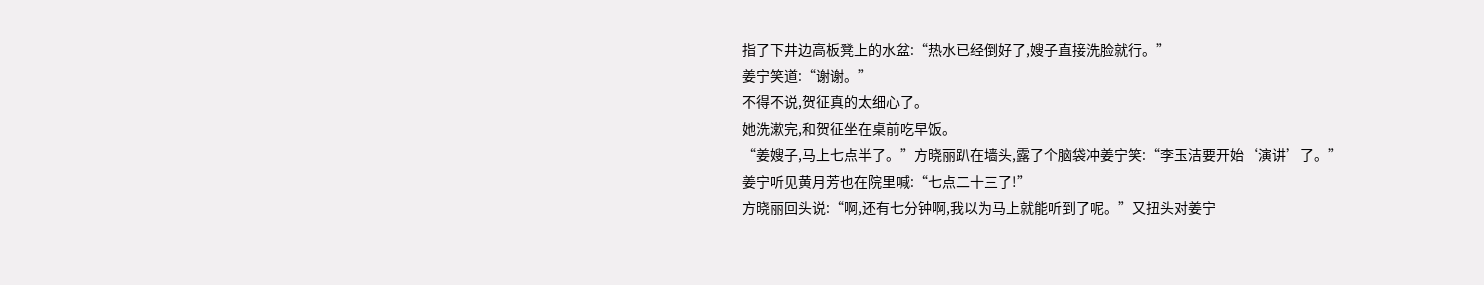指了下井边高板凳上的水盆:“热水已经倒好了,嫂子直接洗脸就行。”
姜宁笑道:“谢谢。”
不得不说,贺征真的太细心了。
她洗漱完,和贺征坐在桌前吃早饭。
“姜嫂子,马上七点半了。”方晓丽趴在墙头,露了个脑袋冲姜宁笑:“李玉洁要开始‘演讲’了。”
姜宁听见黄月芳也在院里喊:“七点二十三了!”
方晓丽回头说:“啊,还有七分钟啊,我以为马上就能听到了呢。”又扭头对姜宁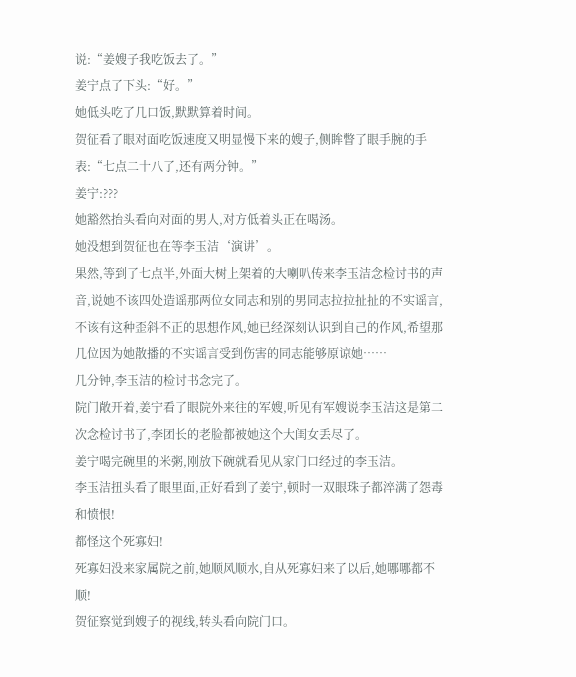说:“姜嫂子我吃饭去了。”
姜宁点了下头:“好。”
她低头吃了几口饭,默默算着时间。
贺征看了眼对面吃饭速度又明显慢下来的嫂子,侧眸瞥了眼手腕的手表:“七点二十八了,还有两分钟。”
姜宁:???
她豁然抬头看向对面的男人,对方低着头正在喝汤。
她没想到贺征也在等李玉洁‘演讲’。
果然,等到了七点半,外面大树上架着的大喇叭传来李玉洁念检讨书的声音,说她不该四处造谣那两位女同志和别的男同志拉拉扯扯的不实谣言,不该有这种歪斜不正的思想作风,她已经深刻认识到自己的作风,希望那几位因为她散播的不实谣言受到伤害的同志能够原谅她……
几分钟,李玉洁的检讨书念完了。
院门敞开着,姜宁看了眼院外来往的军嫂,听见有军嫂说李玉洁这是第二次念检讨书了,李团长的老脸都被她这个大闺女丢尽了。
姜宁喝完碗里的米粥,刚放下碗就看见从家门口经过的李玉洁。
李玉洁扭头看了眼里面,正好看到了姜宁,顿时一双眼珠子都淬满了怨毒和愤恨!
都怪这个死寡妇!
死寡妇没来家属院之前,她顺风顺水,自从死寡妇来了以后,她哪哪都不顺!
贺征察觉到嫂子的视线,转头看向院门口。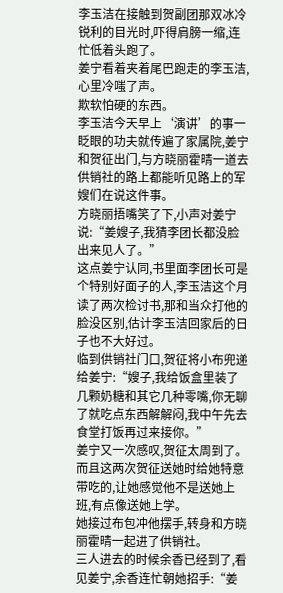李玉洁在接触到贺副团那双冰冷锐利的目光时,吓得肩膀一缩,连忙低着头跑了。
姜宁看着夹着尾巴跑走的李玉洁,心里冷嗤了声。
欺软怕硬的东西。
李玉洁今天早上‘演讲’的事一眨眼的功夫就传遍了家属院,姜宁和贺征出门,与方晓丽霍晴一道去供销社的路上都能听见路上的军嫂们在说这件事。
方晓丽捂嘴笑了下,小声对姜宁说:“姜嫂子,我猜李团长都没脸出来见人了。”
这点姜宁认同,书里面李团长可是个特别好面子的人,李玉洁这个月读了两次检讨书,那和当众打他的脸没区别,估计李玉洁回家后的日子也不大好过。
临到供销社门口,贺征将小布兜递给姜宁:“嫂子,我给饭盒里装了几颗奶糖和其它几种零嘴,你无聊了就吃点东西解解闷,我中午先去食堂打饭再过来接你。”
姜宁又一次感叹,贺征太周到了。
而且这两次贺征送她时给她特意带吃的,让她感觉他不是送她上班,有点像送她上学。
她接过布包冲他摆手,转身和方晓丽霍晴一起进了供销社。
三人进去的时候余香已经到了,看见姜宁,余香连忙朝她招手:“姜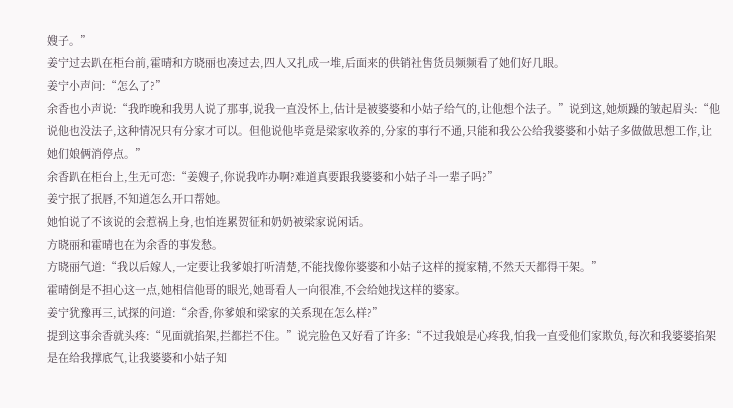嫂子。”
姜宁过去趴在柜台前,霍晴和方晓丽也凑过去,四人又扎成一堆,后面来的供销社售货员频频看了她们好几眼。
姜宁小声问:“怎么了?”
余香也小声说:“我昨晚和我男人说了那事,说我一直没怀上,估计是被婆婆和小姑子给气的,让他想个法子。”说到这,她烦躁的皱起眉头:“他说他也没法子,这种情况只有分家才可以。但他说他毕竟是梁家收养的,分家的事行不通,只能和我公公给我婆婆和小姑子多做做思想工作,让她们娘俩消停点。”
余香趴在柜台上,生无可恋:“姜嫂子,你说我咋办啊?难道真要跟我婆婆和小姑子斗一辈子吗?”
姜宁抿了抿唇,不知道怎么开口帮她。
她怕说了不该说的会惹祸上身,也怕连累贺征和奶奶被梁家说闲话。
方晓丽和霍晴也在为余香的事发愁。
方晓丽气道:“我以后嫁人,一定要让我爹娘打听清楚,不能找像你婆婆和小姑子这样的搅家精,不然天天都得干架。”
霍晴倒是不担心这一点,她相信他哥的眼光,她哥看人一向很准,不会给她找这样的婆家。
姜宁犹豫再三,试探的问道:“余香,你爹娘和梁家的关系现在怎么样?”
提到这事余香就头疼:“见面就掐架,拦都拦不住。”说完脸色又好看了许多:“不过我娘是心疼我,怕我一直受他们家欺负,每次和我婆婆掐架是在给我撑底气,让我婆婆和小姑子知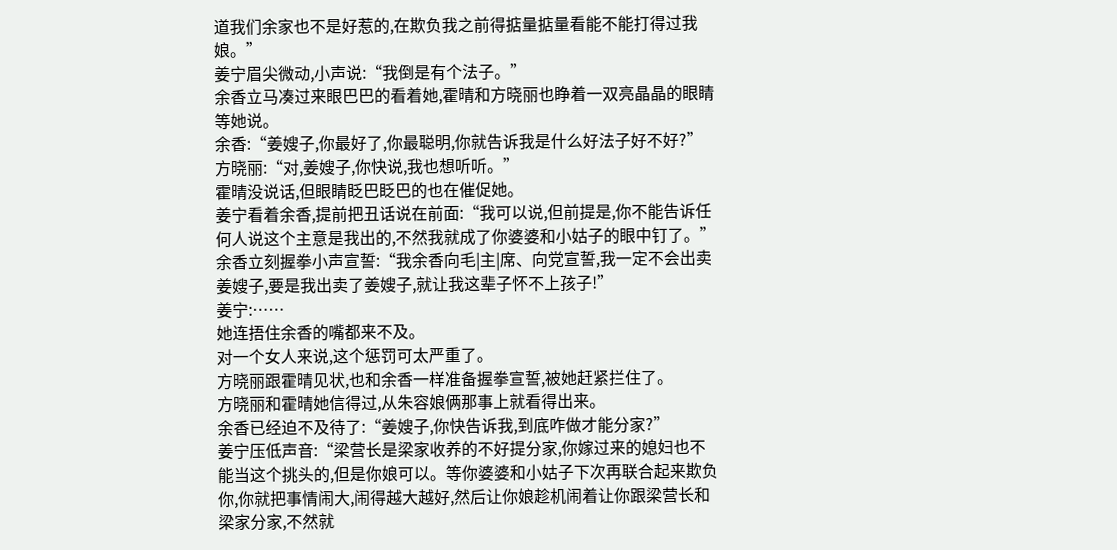道我们余家也不是好惹的,在欺负我之前得掂量掂量看能不能打得过我娘。”
姜宁眉尖微动,小声说:“我倒是有个法子。”
余香立马凑过来眼巴巴的看着她,霍晴和方晓丽也睁着一双亮晶晶的眼睛等她说。
余香:“姜嫂子,你最好了,你最聪明,你就告诉我是什么好法子好不好?”
方晓丽:“对,姜嫂子,你快说,我也想听听。”
霍晴没说话,但眼睛眨巴眨巴的也在催促她。
姜宁看着余香,提前把丑话说在前面:“我可以说,但前提是,你不能告诉任何人说这个主意是我出的,不然我就成了你婆婆和小姑子的眼中钉了。”
余香立刻握拳小声宣誓:“我余香向毛|主|席、向党宣誓,我一定不会出卖姜嫂子,要是我出卖了姜嫂子,就让我这辈子怀不上孩子!”
姜宁:……
她连捂住余香的嘴都来不及。
对一个女人来说,这个惩罚可太严重了。
方晓丽跟霍晴见状,也和余香一样准备握拳宣誓,被她赶紧拦住了。
方晓丽和霍晴她信得过,从朱容娘俩那事上就看得出来。
余香已经迫不及待了:“姜嫂子,你快告诉我,到底咋做才能分家?”
姜宁压低声音:“梁营长是梁家收养的不好提分家,你嫁过来的媳妇也不能当这个挑头的,但是你娘可以。等你婆婆和小姑子下次再联合起来欺负你,你就把事情闹大,闹得越大越好,然后让你娘趁机闹着让你跟梁营长和梁家分家,不然就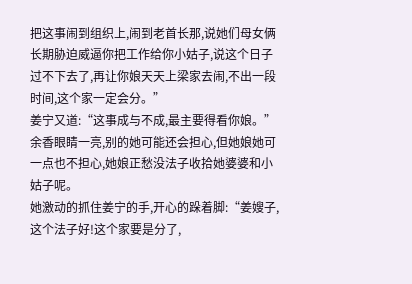把这事闹到组织上,闹到老首长那,说她们母女俩长期胁迫威逼你把工作给你小姑子,说这个日子过不下去了,再让你娘天天上梁家去闹,不出一段时间,这个家一定会分。”
姜宁又道:“这事成与不成,最主要得看你娘。”
余香眼睛一亮,别的她可能还会担心,但她娘她可一点也不担心,她娘正愁没法子收拾她婆婆和小姑子呢。
她激动的抓住姜宁的手,开心的跺着脚:“姜嫂子,这个法子好!这个家要是分了,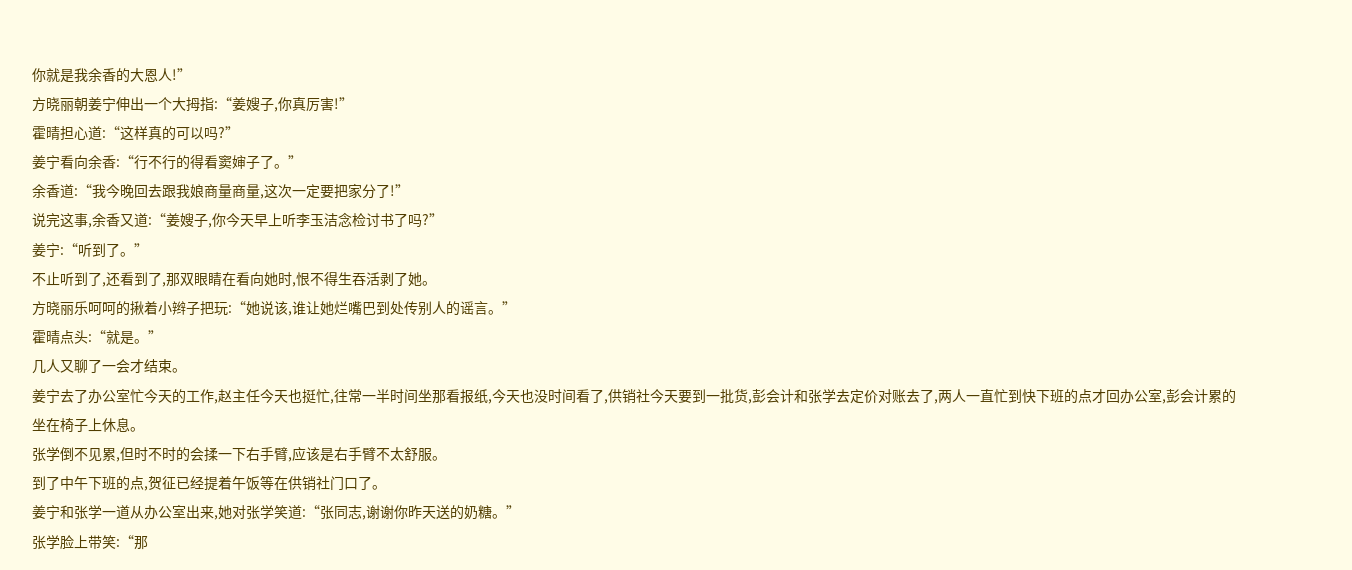你就是我余香的大恩人!”
方晓丽朝姜宁伸出一个大拇指:“姜嫂子,你真厉害!”
霍晴担心道:“这样真的可以吗?”
姜宁看向余香:“行不行的得看窦婶子了。”
余香道:“我今晚回去跟我娘商量商量,这次一定要把家分了!”
说完这事,余香又道:“姜嫂子,你今天早上听李玉洁念检讨书了吗?”
姜宁:“听到了。”
不止听到了,还看到了,那双眼睛在看向她时,恨不得生吞活剥了她。
方晓丽乐呵呵的揪着小辫子把玩:“她说该,谁让她烂嘴巴到处传别人的谣言。”
霍晴点头:“就是。”
几人又聊了一会才结束。
姜宁去了办公室忙今天的工作,赵主任今天也挺忙,往常一半时间坐那看报纸,今天也没时间看了,供销社今天要到一批货,彭会计和张学去定价对账去了,两人一直忙到快下班的点才回办公室,彭会计累的坐在椅子上休息。
张学倒不见累,但时不时的会揉一下右手臂,应该是右手臂不太舒服。
到了中午下班的点,贺征已经提着午饭等在供销社门口了。
姜宁和张学一道从办公室出来,她对张学笑道:“张同志,谢谢你昨天送的奶糖。”
张学脸上带笑:“那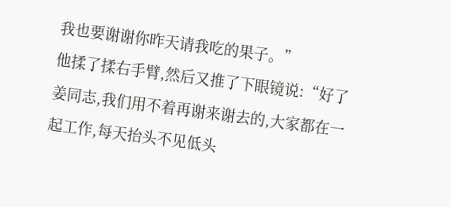我也要谢谢你昨天请我吃的果子。”
他揉了揉右手臂,然后又推了下眼镜说:“好了姜同志,我们用不着再谢来谢去的,大家都在一起工作,每天抬头不见低头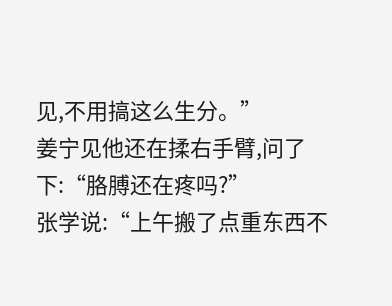见,不用搞这么生分。”
姜宁见他还在揉右手臂,问了下:“胳膊还在疼吗?”
张学说:“上午搬了点重东西不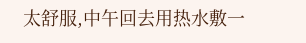太舒服,中午回去用热水敷一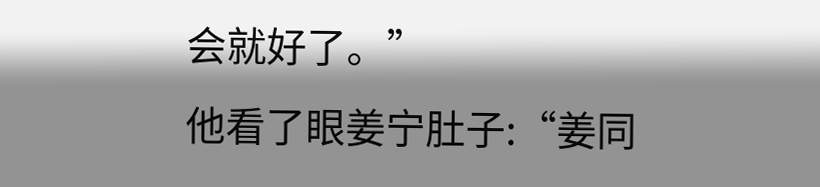会就好了。”
他看了眼姜宁肚子:“姜同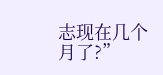志现在几个月了?”